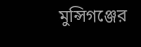মুন্সিগঞ্জের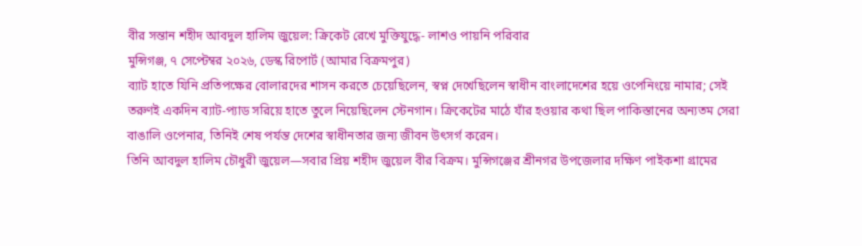বীর সন্তান শহীদ আবদুল হালিম জুয়েল: ক্রিকেট রেখে মুক্তিযুদ্ধে- লাশও পায়নি পরিবার
মুন্সিগঞ্জ, ৭ সেপ্টেম্বর ২০২৬, ডেস্ক রিপোর্ট (আমার বিক্রমপুর)
ব্যাট হাতে যিনি প্রতিপক্ষের বোলারদের শাসন করতে চেয়েছিলেন, স্বপ্ন দেখেছিলেন স্বাধীন বাংলাদেশের হয়ে ওপেনিংয়ে নামার; সেই তরুণই একদিন ব্যাট-প্যাড সরিয়ে হাতে তুলে নিয়েছিলেন স্টেনগান। ক্রিকেটের মাঠে যাঁর হওয়ার কথা ছিল পাকিস্তানের অন্যতম সেরা বাঙালি ওপেনার, তিনিই শেষ পর্যন্ত দেশের স্বাধীনতার জন্য জীবন উৎসর্গ করেন।
তিনি আবদুল হালিম চৌধুরী জুয়েল—সবার প্রিয় শহীদ জুয়েল বীর বিক্রম। মুন্সিগঞ্জের শ্রীনগর উপজেলার দক্ষিণ পাইকশা গ্রামের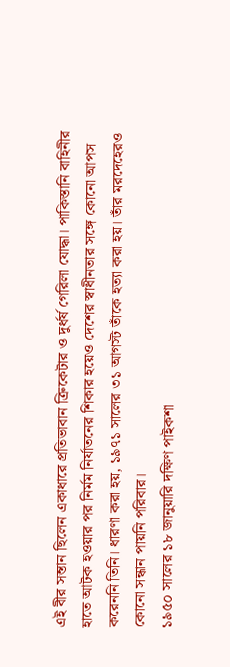এই বীর সন্তান ছিলেন একাধারে প্রতিভাবান ক্রিকেটার ও দুর্ধর্ষ গেরিলা যোদ্ধা। পাকিস্তানি বাহিনীর হাতে আটক হওয়ার পর নির্মম নির্যাতনের শিকার হয়েও দেশের স্বাধীনতার সঙ্গে কোনো আপস করেননি তিনি। ধারণা করা হয়, ১৯৭১ সালের ৩১ আগস্ট তাঁকে হত্যা করা হয়। তাঁর মরদেহেরও কোনো সন্ধান পায়নি পরিবার।
১৯৫০ সালের ১৮ জানুয়ারি দক্ষিণ পাইকশা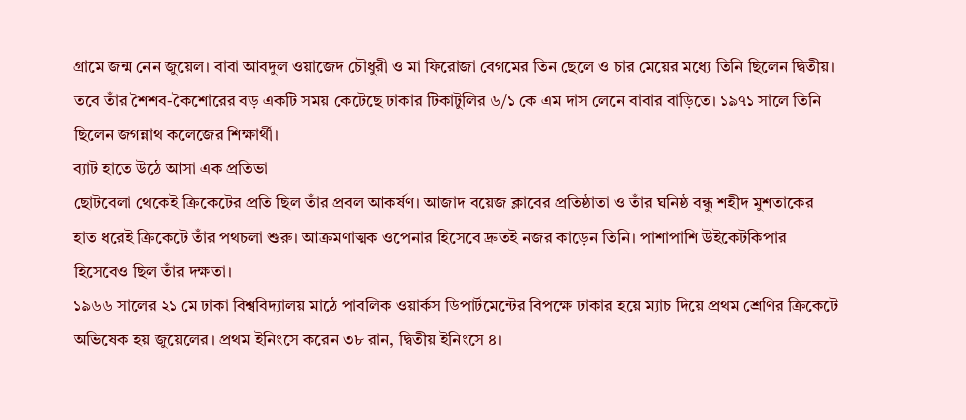গ্রামে জন্ম নেন জুয়েল। বাবা আবদুল ওয়াজেদ চৌধুরী ও মা ফিরোজা বেগমের তিন ছেলে ও চার মেয়ের মধ্যে তিনি ছিলেন দ্বিতীয়। তবে তাঁর শৈশব-কৈশোরের বড় একটি সময় কেটেছে ঢাকার টিকাটুলির ৬/১ কে এম দাস লেনে বাবার বাড়িতে। ১৯৭১ সালে তিনি ছিলেন জগন্নাথ কলেজের শিক্ষার্থী।
ব্যাট হাতে উঠে আসা এক প্রতিভা
ছোটবেলা থেকেই ক্রিকেটের প্রতি ছিল তাঁর প্রবল আকর্ষণ। আজাদ বয়েজ ক্লাবের প্রতিষ্ঠাতা ও তাঁর ঘনিষ্ঠ বন্ধু শহীদ মুশতাকের হাত ধরেই ক্রিকেটে তাঁর পথচলা শুরু। আক্রমণাত্মক ওপেনার হিসেবে দ্রুতই নজর কাড়েন তিনি। পাশাপাশি উইকেটকিপার হিসেবেও ছিল তাঁর দক্ষতা।
১৯৬৬ সালের ২১ মে ঢাকা বিশ্ববিদ্যালয় মাঠে পাবলিক ওয়ার্কস ডিপার্টমেন্টের বিপক্ষে ঢাকার হয়ে ম্যাচ দিয়ে প্রথম শ্রেণির ক্রিকেটে অভিষেক হয় জুয়েলের। প্রথম ইনিংসে করেন ৩৮ রান, দ্বিতীয় ইনিংসে ৪।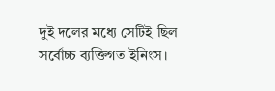দুই দলের মধ্যে সেটিই ছিল সর্বোচ্চ ব্যক্তিগত ইনিংস।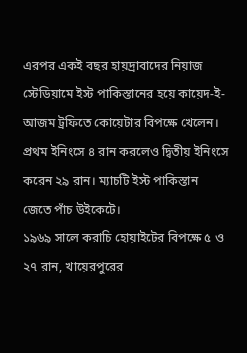এরপর একই বছর হায়দ্রাবাদের নিয়াজ স্টেডিয়ামে ইস্ট পাকিস্তানের হয়ে কায়েদ-ই-আজম ট্রফিতে কোয়েটার বিপক্ষে খেলেন। প্রথম ইনিংসে ৪ রান করলেও দ্বিতীয় ইনিংসে করেন ২৯ রান। ম্যাচটি ইস্ট পাকিস্তান জেতে পাঁচ উইকেটে।
১৯৬৯ সালে করাচি হোয়াইটের বিপক্ষে ৫ ও ২৭ রান, খায়েরপুরের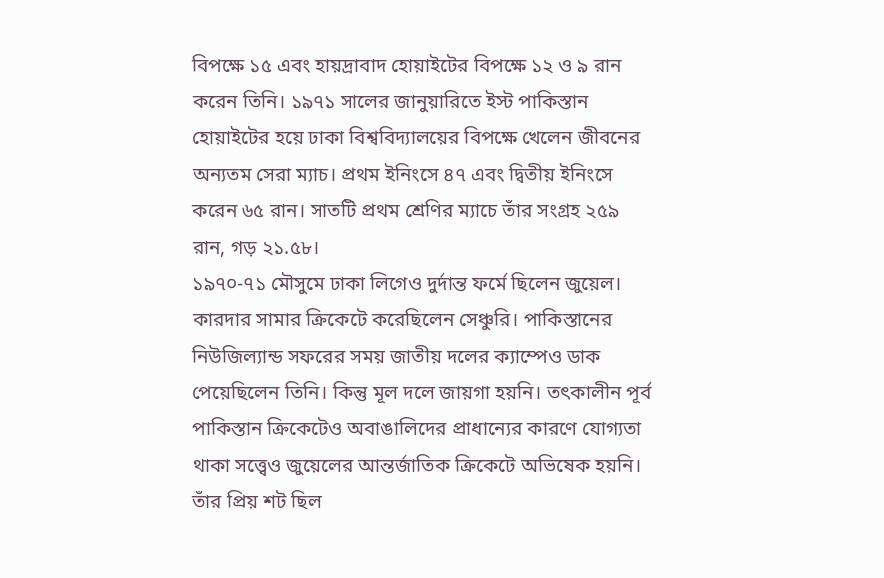বিপক্ষে ১৫ এবং হায়দ্রাবাদ হোয়াইটের বিপক্ষে ১২ ও ৯ রান করেন তিনি। ১৯৭১ সালের জানুয়ারিতে ইস্ট পাকিস্তান হোয়াইটের হয়ে ঢাকা বিশ্ববিদ্যালয়ের বিপক্ষে খেলেন জীবনের অন্যতম সেরা ম্যাচ। প্রথম ইনিংসে ৪৭ এবং দ্বিতীয় ইনিংসে করেন ৬৫ রান। সাতটি প্রথম শ্রেণির ম্যাচে তাঁর সংগ্রহ ২৫৯ রান, গড় ২১.৫৮।
১৯৭০-৭১ মৌসুমে ঢাকা লিগেও দুর্দান্ত ফর্মে ছিলেন জুয়েল। কারদার সামার ক্রিকেটে করেছিলেন সেঞ্চুরি। পাকিস্তানের নিউজিল্যান্ড সফরের সময় জাতীয় দলের ক্যাম্পেও ডাক পেয়েছিলেন তিনি। কিন্তু মূল দলে জায়গা হয়নি। তৎকালীন পূর্ব পাকিস্তান ক্রিকেটেও অবাঙালিদের প্রাধান্যের কারণে যোগ্যতা থাকা সত্ত্বেও জুয়েলের আন্তর্জাতিক ক্রিকেটে অভিষেক হয়নি।
তাঁর প্রিয় শট ছিল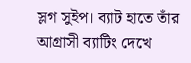স্লগ সুইপ। ব্যাট হাতে তাঁর আগ্রাসী ব্যাটিং দেখে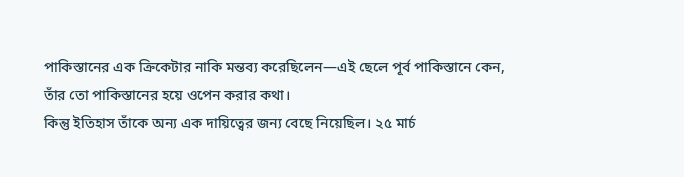পাকিস্তানের এক ক্রিকেটার নাকি মন্তব্য করেছিলেন—এই ছেলে পূর্ব পাকিস্তানে কেন, তাঁর তো পাকিস্তানের হয়ে ওপেন করার কথা।
কিন্তু ইতিহাস তাঁকে অন্য এক দায়িত্বের জন্য বেছে নিয়েছিল। ২৫ মার্চ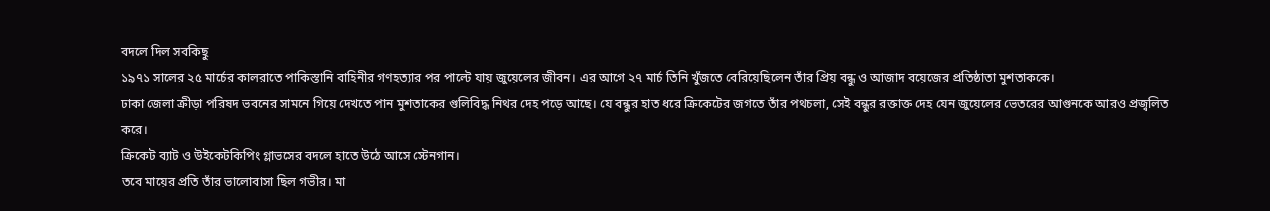বদলে দিল সবকিছু
১৯৭১ সালের ২৫ মার্চের কালরাতে পাকিস্তানি বাহিনীর গণহত্যার পর পাল্টে যায় জুয়েলের জীবন। এর আগে ২৭ মার্চ তিনি খুঁজতে বেরিয়েছিলেন তাঁর প্রিয় বন্ধু ও আজাদ বয়েজের প্রতিষ্ঠাতা মুশতাককে।
ঢাকা জেলা ক্রীড়া পরিষদ ভবনের সামনে গিয়ে দেখতে পান মুশতাকের গুলিবিদ্ধ নিথর দেহ পড়ে আছে। যে বন্ধুর হাত ধরে ক্রিকেটের জগতে তাঁর পথচলা, সেই বন্ধুর রক্তাক্ত দেহ যেন জুয়েলের ভেতরের আগুনকে আরও প্রজ্বলিত করে।
ক্রিকেট ব্যাট ও উইকেটকিপিং গ্লাভসের বদলে হাতে উঠে আসে স্টেনগান।
তবে মায়ের প্রতি তাঁর ভালোবাসা ছিল গভীর। মা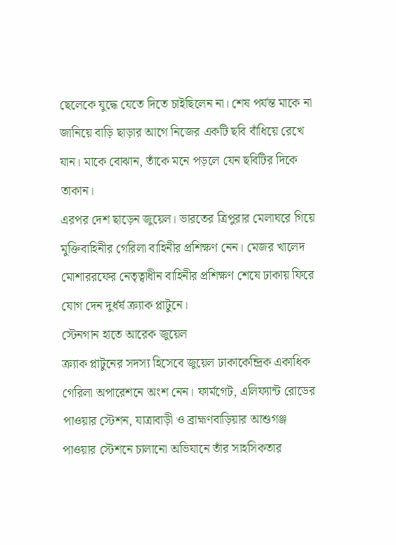ছেলেকে যুদ্ধে যেতে দিতে চাইছিলেন না। শেষ পর্যন্ত মাকে না জানিয়ে বাড়ি ছাড়ার আগে নিজের একটি ছবি বাঁধিয়ে রেখে যান। মাকে বোঝান, তাঁকে মনে পড়লে যেন ছবিটির দিকে তাকান।
এরপর দেশ ছাড়েন জুয়েল। ভারতের ত্রিপুরার মেলাঘরে গিয়ে মুক্তিবাহিনীর গেরিলা বাহিনীর প্রশিক্ষণ নেন। মেজর খালেদ মোশাররফের নেতৃত্বাধীন বাহিনীর প্রশিক্ষণ শেষে ঢাকায় ফিরে যোগ দেন দুর্ধর্ষ ক্র্যাক প্লাটুনে।
স্টেনগান হাতে আরেক জুয়েল
ক্র্যাক প্লাটুনের সদস্য হিসেবে জুয়েল ঢাকাকেন্দ্রিক একাধিক গেরিলা অপারেশনে অংশ নেন। ফার্মগেট, এলিফ্যান্ট রোডের পাওয়ার স্টেশন, যাত্রাবাড়ী ও ব্রাহ্মণবাড়িয়ার আশুগঞ্জ পাওয়ার স্টেশনে চালানো অভিযানে তাঁর সাহসিকতার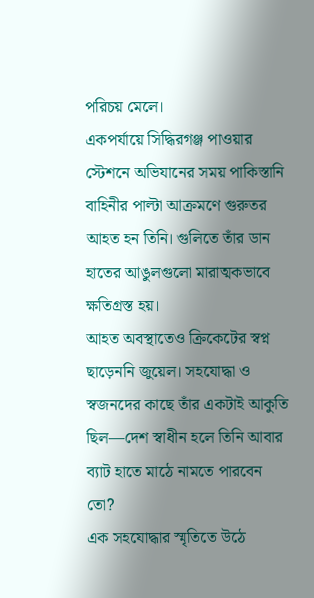পরিচয় মেলে।
একপর্যায়ে সিদ্ধিরগঞ্জ পাওয়ার স্টেশনে অভিযানের সময় পাকিস্তানি বাহিনীর পাল্টা আক্রমণে গুরুতর আহত হন তিনি। গুলিতে তাঁর ডান হাতের আঙুলগুলো মারাত্মকভাবে ক্ষতিগ্রস্ত হয়।
আহত অবস্থাতেও ক্রিকেটের স্বপ্ন ছাড়েননি জুয়েল। সহযোদ্ধা ও স্বজনদের কাছে তাঁর একটাই আকুতি ছিল—দেশ স্বাধীন হলে তিনি আবার ব্যাট হাতে মাঠে নামতে পারবেন তো?
এক সহযোদ্ধার স্মৃতিতে উঠে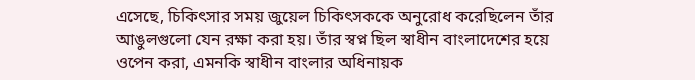এসেছে, চিকিৎসার সময় জুয়েল চিকিৎসককে অনুরোধ করেছিলেন তাঁর আঙুলগুলো যেন রক্ষা করা হয়। তাঁর স্বপ্ন ছিল স্বাধীন বাংলাদেশের হয়ে ওপেন করা, এমনকি স্বাধীন বাংলার অধিনায়ক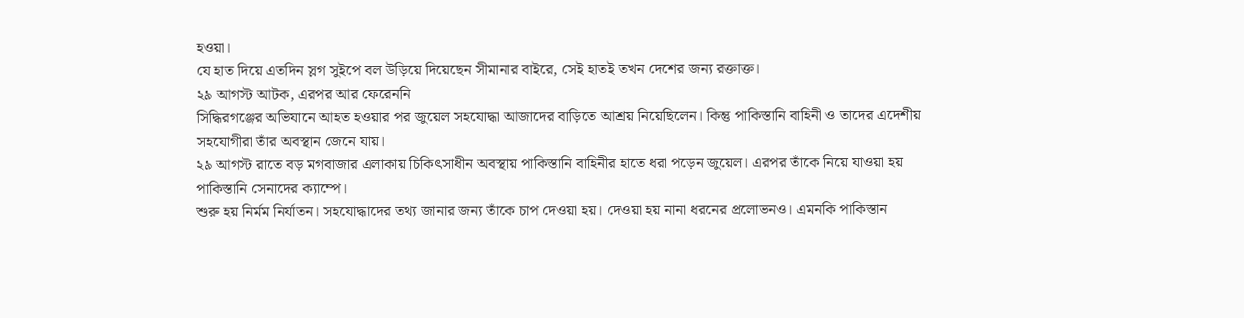হওয়া।
যে হাত দিয়ে এতদিন স্লগ সুইপে বল উড়িয়ে দিয়েছেন সীমানার বাইরে, সেই হাতই তখন দেশের জন্য রক্তাক্ত।
২৯ আগস্ট আটক, এরপর আর ফেরেননি
সিদ্ধিরগঞ্জের অভিযানে আহত হওয়ার পর জুয়েল সহযোদ্ধা আজাদের বাড়িতে আশ্রয় নিয়েছিলেন। কিন্তু পাকিস্তানি বাহিনী ও তাদের এদেশীয় সহযোগীরা তাঁর অবস্থান জেনে যায়।
২৯ আগস্ট রাতে বড় মগবাজার এলাকায় চিকিৎসাধীন অবস্থায় পাকিস্তানি বাহিনীর হাতে ধরা পড়েন জুয়েল। এরপর তাঁকে নিয়ে যাওয়া হয় পাকিস্তানি সেনাদের ক্যাম্পে।
শুরু হয় নির্মম নির্যাতন। সহযোদ্ধাদের তথ্য জানার জন্য তাঁকে চাপ দেওয়া হয়। দেওয়া হয় নানা ধরনের প্রলোভনও। এমনকি পাকিস্তান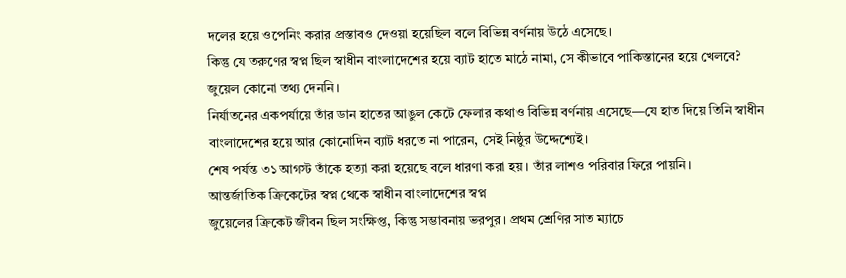দলের হয়ে ওপেনিং করার প্রস্তাবও দেওয়া হয়েছিল বলে বিভিন্ন বর্ণনায় উঠে এসেছে।
কিন্তু যে তরুণের স্বপ্ন ছিল স্বাধীন বাংলাদেশের হয়ে ব্যাট হাতে মাঠে নামা, সে কীভাবে পাকিস্তানের হয়ে খেলবে?
জুয়েল কোনো তথ্য দেননি।
নির্যাতনের একপর্যায়ে তাঁর ডান হাতের আঙুল কেটে ফেলার কথাও বিভিন্ন বর্ণনায় এসেছে—যে হাত দিয়ে তিনি স্বাধীন বাংলাদেশের হয়ে আর কোনোদিন ব্যাট ধরতে না পারেন, সেই নিষ্ঠুর উদ্দেশ্যেই।
শেষ পর্যন্ত ৩১ আগস্ট তাঁকে হত্যা করা হয়েছে বলে ধারণা করা হয়। তাঁর লাশও পরিবার ফিরে পায়নি।
আন্তর্জাতিক ক্রিকেটের স্বপ্ন থেকে স্বাধীন বাংলাদেশের স্বপ্ন
জুয়েলের ক্রিকেট জীবন ছিল সংক্ষিপ্ত, কিন্তু সম্ভাবনায় ভরপুর। প্রথম শ্রেণির সাত ম্যাচে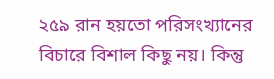২৫৯ রান হয়তো পরিসংখ্যানের বিচারে বিশাল কিছু নয়। কিন্তু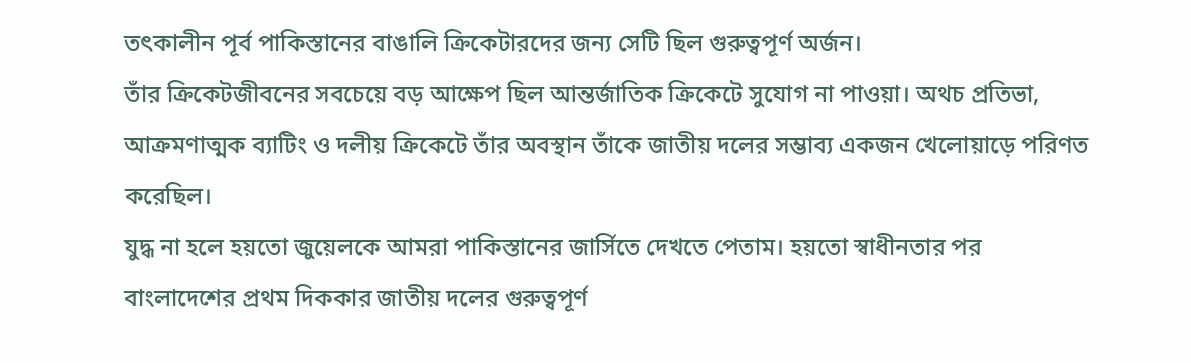তৎকালীন পূর্ব পাকিস্তানের বাঙালি ক্রিকেটারদের জন্য সেটি ছিল গুরুত্বপূর্ণ অর্জন।
তাঁর ক্রিকেটজীবনের সবচেয়ে বড় আক্ষেপ ছিল আন্তর্জাতিক ক্রিকেটে সুযোগ না পাওয়া। অথচ প্রতিভা, আক্রমণাত্মক ব্যাটিং ও দলীয় ক্রিকেটে তাঁর অবস্থান তাঁকে জাতীয় দলের সম্ভাব্য একজন খেলোয়াড়ে পরিণত করেছিল।
যুদ্ধ না হলে হয়তো জুয়েলকে আমরা পাকিস্তানের জার্সিতে দেখতে পেতাম। হয়তো স্বাধীনতার পর বাংলাদেশের প্রথম দিককার জাতীয় দলের গুরুত্বপূর্ণ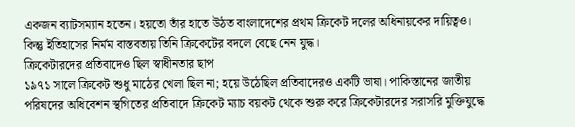একজন ব্যাটসম্যান হতেন। হয়তো তাঁর হাতে উঠত বাংলাদেশের প্রথম ক্রিকেট দলের অধিনায়কের দায়িত্বও।
কিন্তু ইতিহাসের নির্মম বাস্তবতায় তিনি ক্রিকেটের বদলে বেছে নেন যুদ্ধ।
ক্রিকেটারদের প্রতিবাদেও ছিল স্বাধীনতার ছাপ
১৯৭১ সালে ক্রিকেট শুধু মাঠের খেলা ছিল না; হয়ে উঠেছিল প্রতিবাদেরও একটি ভাষা। পাকিস্তানের জাতীয় পরিষদের অধিবেশন স্থগিতের প্রতিবাদে ক্রিকেট ম্যাচ বয়কট থেকে শুরু করে ক্রিকেটারদের সরাসরি মুক্তিযুদ্ধে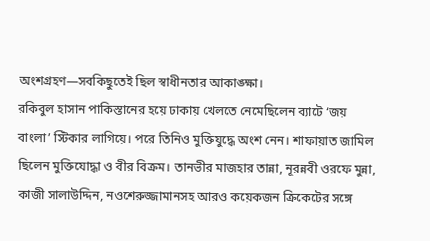অংশগ্রহণ—সবকিছুতেই ছিল স্বাধীনতার আকাঙ্ক্ষা।
রকিবুল হাসান পাকিস্তানের হয়ে ঢাকায় খেলতে নেমেছিলেন ব্যাটে ‘জয় বাংলা’ স্টিকার লাগিয়ে। পরে তিনিও মুক্তিযুদ্ধে অংশ নেন। শাফায়াত জামিল ছিলেন মুক্তিযোদ্ধা ও বীর বিক্রম। তানভীর মাজহার তান্না, নূরন্নবী ওরফে মুন্না, কাজী সালাউদ্দিন, নওশেরুজ্জামানসহ আরও কয়েকজন ক্রিকেটের সঙ্গে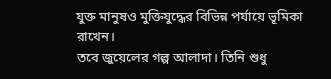যুক্ত মানুষও মুক্তিযুদ্ধের বিভিন্ন পর্যায়ে ভূমিকা রাখেন।
তবে জুয়েলের গল্প আলাদা। তিনি শুধু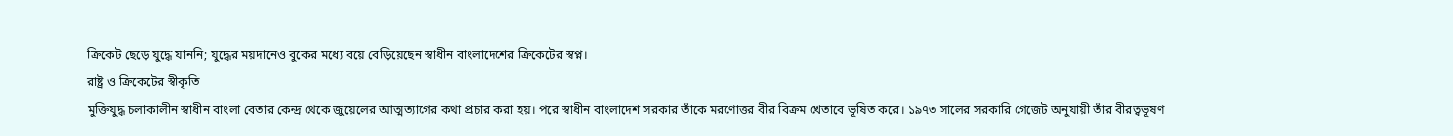ক্রিকেট ছেড়ে যুদ্ধে যাননি; যুদ্ধের ময়দানেও বুকের মধ্যে বয়ে বেড়িয়েছেন স্বাধীন বাংলাদেশের ক্রিকেটের স্বপ্ন।
রাষ্ট্র ও ক্রিকেটের স্বীকৃতি
মুক্তিযুদ্ধ চলাকালীন স্বাধীন বাংলা বেতার কেন্দ্র থেকে জুয়েলের আত্মত্যাগের কথা প্রচার করা হয়। পরে স্বাধীন বাংলাদেশ সরকার তাঁকে মরণোত্তর বীর বিক্রম খেতাবে ভূষিত করে। ১৯৭৩ সালের সরকারি গেজেট অনুযায়ী তাঁর বীরত্বভূষণ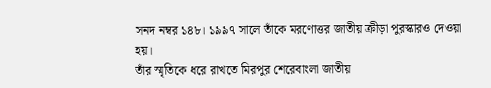সনদ নম্বর ১৪৮। ১৯৯৭ সালে তাঁকে মরণোত্তর জাতীয় ক্রীড়া পুরস্কারও দেওয়া হয়।
তাঁর স্মৃতিকে ধরে রাখতে মিরপুর শেরেবাংলা জাতীয়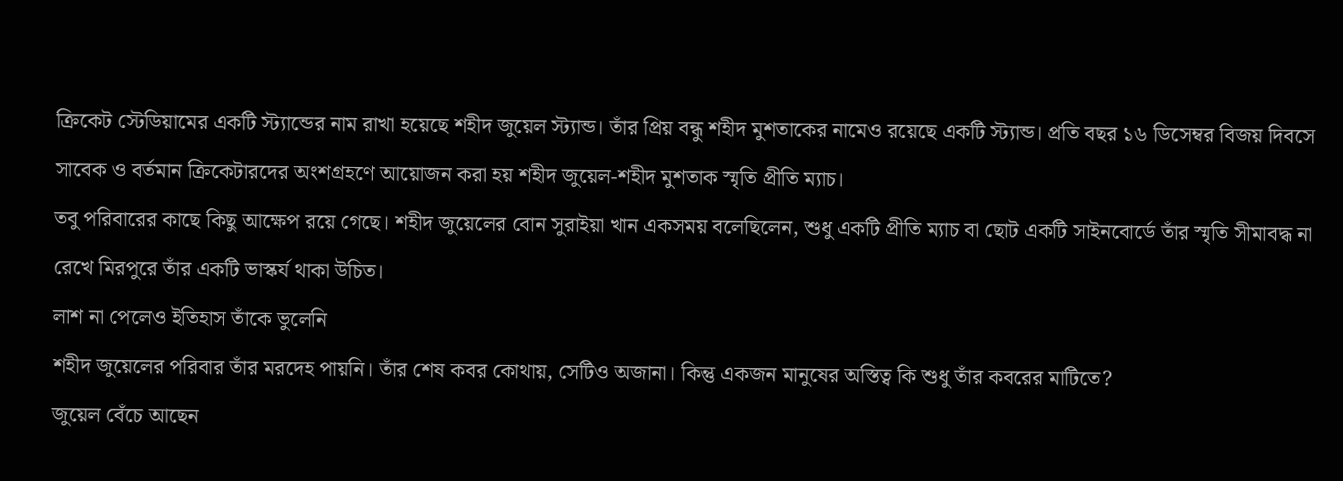ক্রিকেট স্টেডিয়ামের একটি স্ট্যান্ডের নাম রাখা হয়েছে শহীদ জুয়েল স্ট্যান্ড। তাঁর প্রিয় বন্ধু শহীদ মুশতাকের নামেও রয়েছে একটি স্ট্যান্ড। প্রতি বছর ১৬ ডিসেম্বর বিজয় দিবসে সাবেক ও বর্তমান ক্রিকেটারদের অংশগ্রহণে আয়োজন করা হয় শহীদ জুয়েল-শহীদ মুশতাক স্মৃতি প্রীতি ম্যাচ।
তবু পরিবারের কাছে কিছু আক্ষেপ রয়ে গেছে। শহীদ জুয়েলের বোন সুরাইয়া খান একসময় বলেছিলেন, শুধু একটি প্রীতি ম্যাচ বা ছোট একটি সাইনবোর্ডে তাঁর স্মৃতি সীমাবদ্ধ না রেখে মিরপুরে তাঁর একটি ভাস্কর্য থাকা উচিত।
লাশ না পেলেও ইতিহাস তাঁকে ভুলেনি
শহীদ জুয়েলের পরিবার তাঁর মরদেহ পায়নি। তাঁর শেষ কবর কোথায়, সেটিও অজানা। কিন্তু একজন মানুষের অস্তিত্ব কি শুধু তাঁর কবরের মাটিতে?
জুয়েল বেঁচে আছেন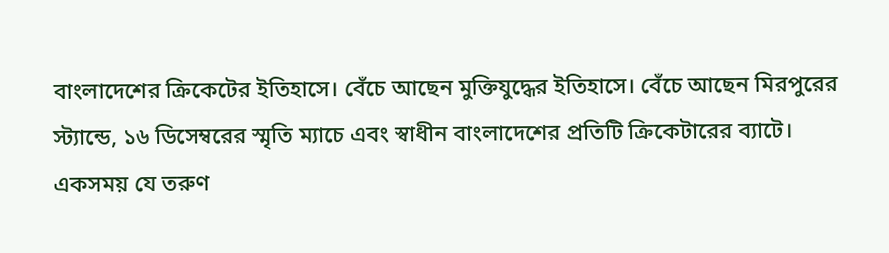বাংলাদেশের ক্রিকেটের ইতিহাসে। বেঁচে আছেন মুক্তিযুদ্ধের ইতিহাসে। বেঁচে আছেন মিরপুরের স্ট্যান্ডে, ১৬ ডিসেম্বরের স্মৃতি ম্যাচে এবং স্বাধীন বাংলাদেশের প্রতিটি ক্রিকেটারের ব্যাটে।
একসময় যে তরুণ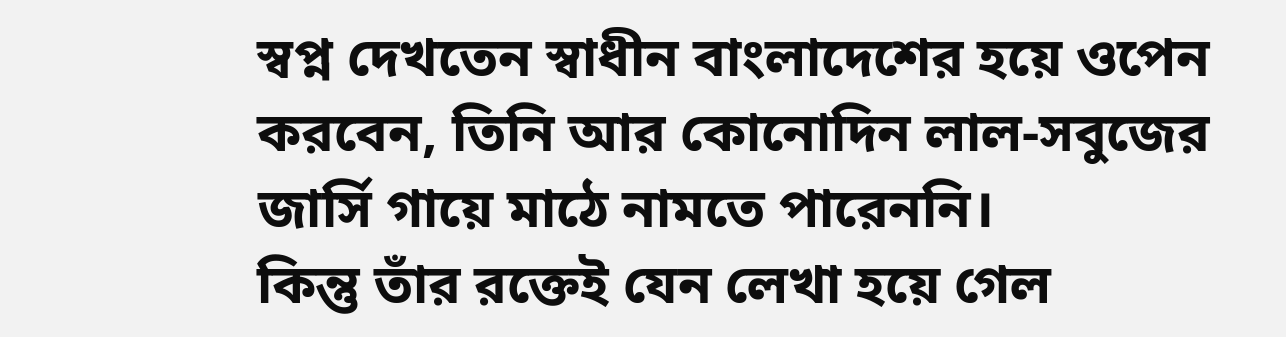স্বপ্ন দেখতেন স্বাধীন বাংলাদেশের হয়ে ওপেন করবেন, তিনি আর কোনোদিন লাল-সবুজের জার্সি গায়ে মাঠে নামতে পারেননি।
কিন্তু তাঁর রক্তেই যেন লেখা হয়ে গেল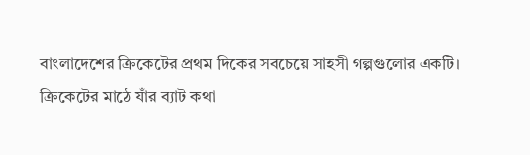বাংলাদেশের ক্রিকেটের প্রথম দিকের সবচেয়ে সাহসী গল্পগুলোর একটি।
ক্রিকেটের মাঠে যাঁর ব্যাট কথা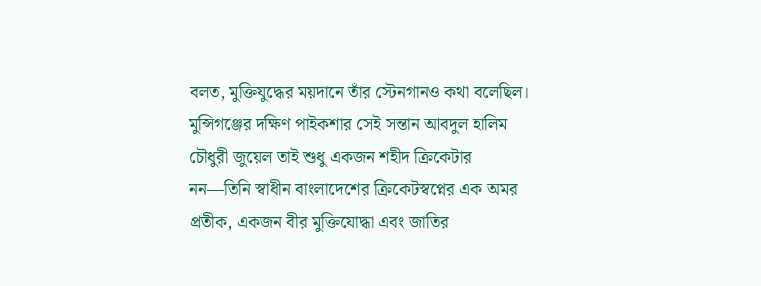বলত, মুক্তিযুদ্ধের ময়দানে তাঁর স্টেনগানও কথা বলেছিল।
মুন্সিগঞ্জের দক্ষিণ পাইকশার সেই সন্তান আবদুল হালিম চৌধুরী জুয়েল তাই শুধু একজন শহীদ ক্রিকেটার নন—তিনি স্বাধীন বাংলাদেশের ক্রিকেটস্বপ্নের এক অমর প্রতীক, একজন বীর মুক্তিযোদ্ধা এবং জাতির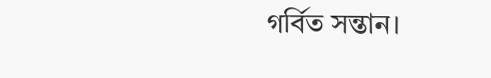গর্বিত সন্তান।